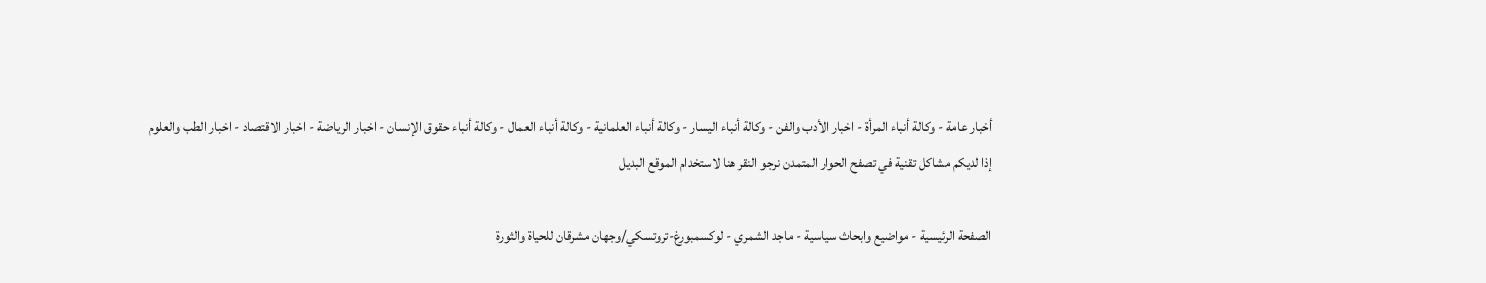أخبار عامة - وكالة أنباء المرأة - اخبار الأدب والفن - وكالة أنباء اليسار - وكالة أنباء العلمانية - وكالة أنباء العمال - وكالة أنباء حقوق الإنسان - اخبار الرياضة - اخبار الاقتصاد - اخبار الطب والعلوم
إذا لديكم مشاكل تقنية في تصفح الحوار المتمدن نرجو النقر هنا لاستخدام الموقع البديل

الصفحة الرئيسية - مواضيع وابحاث سياسية - ماجد الشمري - لوكسمبورغ-تروتسكي/وجهان مشرقان للحياة والثورة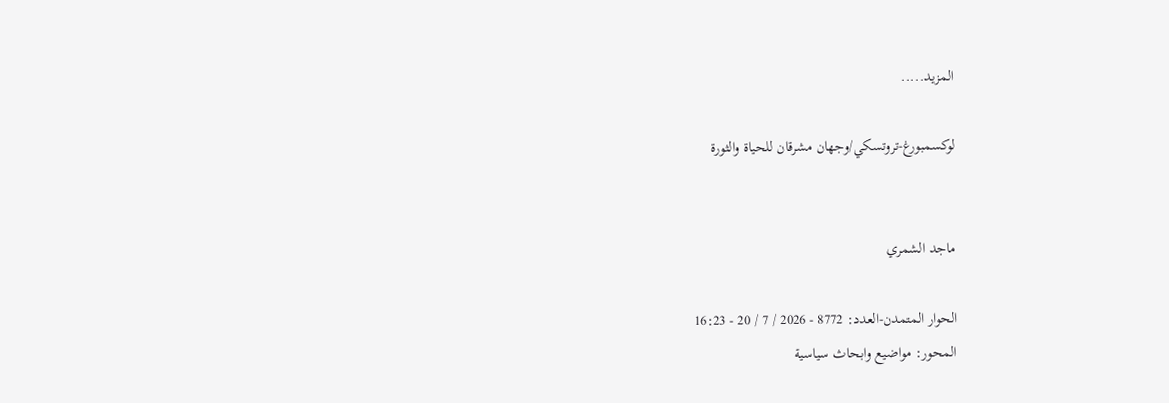المزيد.....

لوكسمبورغ-تروتسكي/وجهان مشرقان للحياة والثورة


ماجد الشمري

الحوار المتمدن-العدد: 8772 - 2026 / 7 / 20 - 16:23
المحور: مواضيع وابحاث سياسية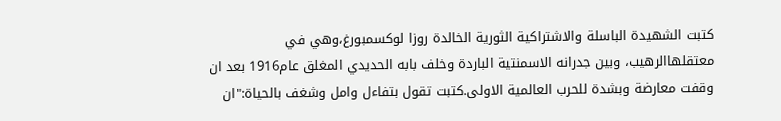كتبت الشهيدة الباسلة والاشتراكية الثورية الخالدة روزا لوكسمبورغ،وهي في معتقلهاالرهيب، وبين جدرانه الاسمنتية الباردة وخلف بابه الحديدي المغلق عام1916 بعد ان وقفت معارضة وبشدة للحرب العالمية الاولى.كتبت تقول بتفاءل وامل وشغف بالحياة:"ان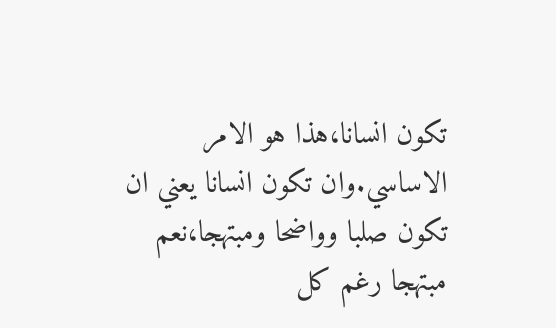تكون انسانا،هذا هو الامر الاساسي.وان تكون انسانا يعني ان تكون صلبا وواضحا ومبتهجا،نعم مبتهجا رغم كل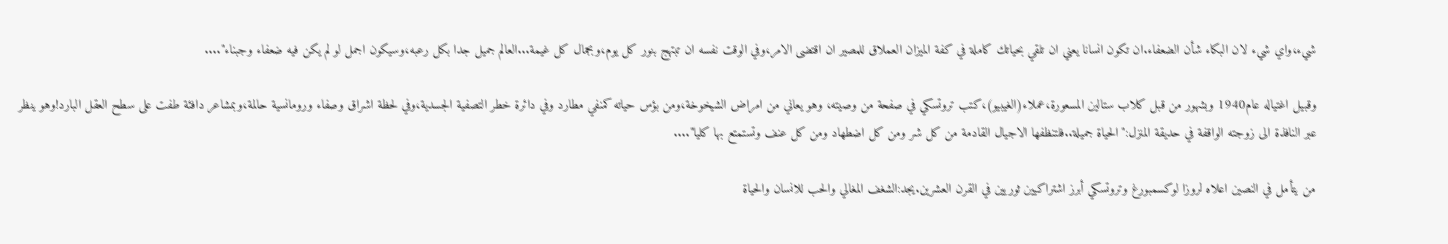شيء،واي شيء لان البكاء شأن الضعفاء.ان تكون انسانا يعني ان تلقي بحياتك كاملة في كفة الميزان العملاق للمصير ان اقتضى الامر،وفي الوقت نفسه ان تبتهج بنور كل يوم،وبجمال كل غيمة...العالم جميل جدا بكل رعبه،وسيكون اجمل لو لم يكن فيه ضعفاء وجبناء"....

وقبيل اغتياله عام1940 وبشهور من قبل كلاب ستالين المسعورة،عملاء(الغيبيو)،كتب تروتسكي في صفحة من وصيته، وهو يعاني من امراض الشيخوخة،ومن بؤس حياته كمنفي مطارد وفي دائرة خطر التصفية الجسدية،وفي لحظة اشراق وصفاء ورومانسية حالمة،وبمشاعر دافئة طفت على سطح العقل البارد!وهو ينظر عبر النافذة الى زوجته الواقفة في حديقة المنزل:"الحياة جميلة..فلتنظفها الاجيال القادمة من كل شر ومن كل اضطهاد ومن كل عنف وتستمتع بها كليا"....

من يتأمل في النصين اعلاه لروزا لوكسمبورغ وتروتسكي أبرز اشتراكيين ثوريين في القرن العشرين.يجد:الشغف المغالي والحب للانسان والحياة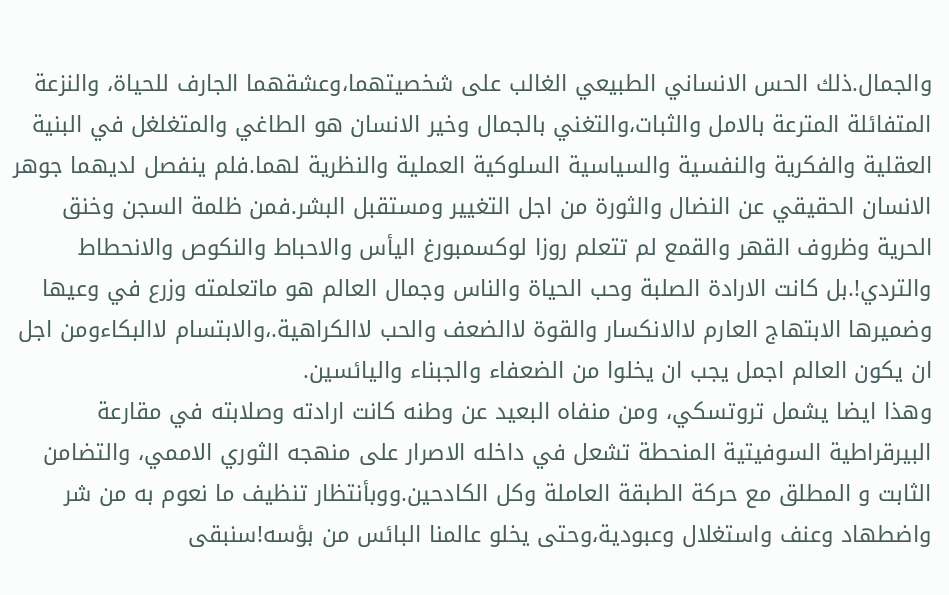والجمال.ذلك الحس الانساني الطبيعي الغالب على شخصيتهما،وعشقهما الجارف للحياة، والنزعة المتفائلة المترعة بالامل والثبات،والتغني بالجمال وخير الانسان هو الطاغي والمتغلغل في البنية العقلية والفكرية والنفسية والسياسية السلوكية العملية والنظرية لهما.فلم ينفصل لديهما جوهر الانسان الحقيقي عن النضال والثورة من اجل التغيير ومستقبل البشر.فمن ظلمة السجن وخنق الحرية وظروف القهر والقمع لم تتعلم روزا لوكسمبورغ اليأس والاحباط والنكوص والانحطاط والتردي!.بل كانت الارادة الصلبة وحب الحياة والناس وجمال العالم هو ماتعلمته وزرع في وعيها وضميرها الابتهاج العارم لاالانكسار والقوة لاالضعف والحب لاالكراهية.،والابتسام لاالبكاءومن اجل ان يكون العالم اجمل يجب ان يخلوا من الضعفاء والجبناء واليائسين.
وهذا ايضا يشمل تروتسكي، ومن منفاه البعيد عن وطنه كانت ارادته وصلابته في مقارعة البيرقراطية السوفيتية المنحطة تشعل في داخله الاصرار على منهجه الثوري الاممي، والتضامن الثابت و المطلق مع حركة الطبقة العاملة وكل الكادحين.ووبأنتظار تنظيف ما نعوم به من شر واضطهاد وعنف واستغلال وعبودية،وحتى يخلو عالمنا البائس من بؤسه!سنبقى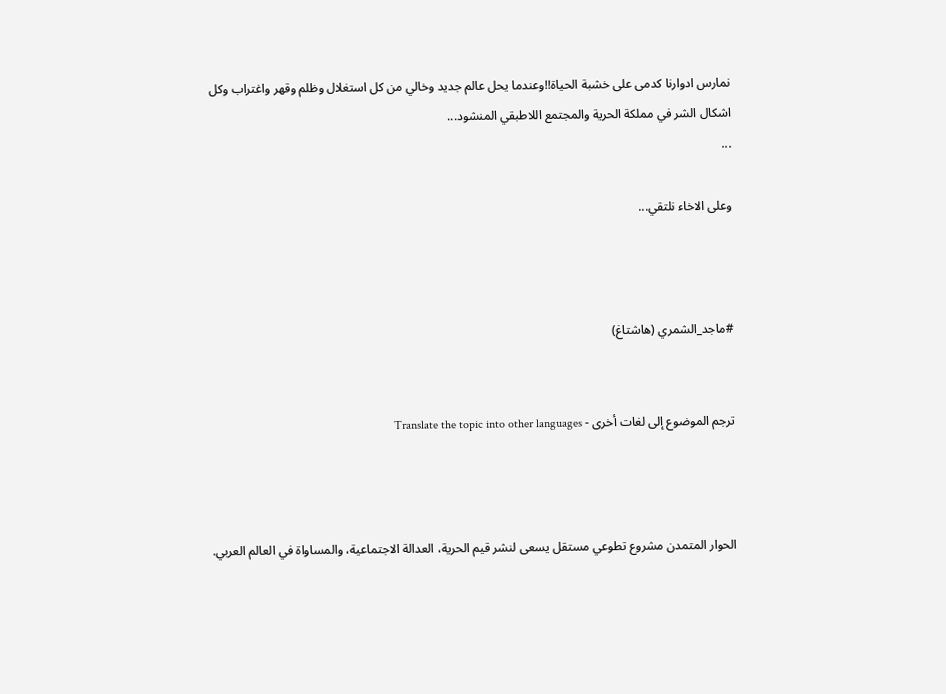نمارس ادوارنا كدمى على خشبة الحياة!!وعندما يحل عالم جديد وخالي من كل استغلال وظلم وقهر واغتراب وكل اشكال الشر في مملكة الحرية والمجتمع اللاطبقي المنشود...
...

وعلى الاخاء نلتقي...



#ماجد_الشمري (هاشتاغ)


ترجم الموضوع إلى لغات أخرى - Translate the topic into other languages



الحوار المتمدن مشروع تطوعي مستقل يسعى لنشر قيم الحرية، العدالة الاجتماعية، والمساواة في العالم العربي.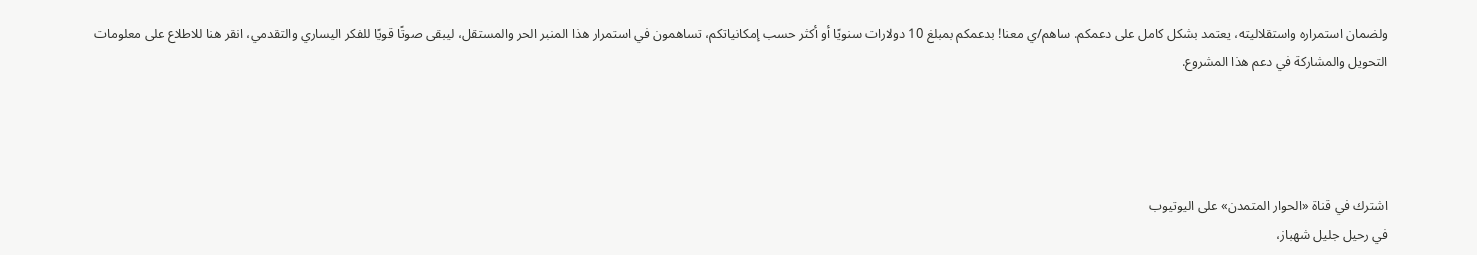ولضمان استمراره واستقلاليته، يعتمد بشكل كامل على دعمكم. ساهم/ي معنا! بدعمكم بمبلغ 10 دولارات سنويًا أو أكثر حسب إمكانياتكم، تساهمون في استمرار هذا المنبر الحر والمستقل، ليبقى صوتًا قويًا للفكر اليساري والتقدمي، انقر هنا للاطلاع على معلومات التحويل والمشاركة في دعم هذا المشروع.




اشترك في قناة «الحوار المتمدن» على اليوتيوب
في رحيل جليل شهباز،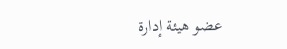عضو هيئة إدارة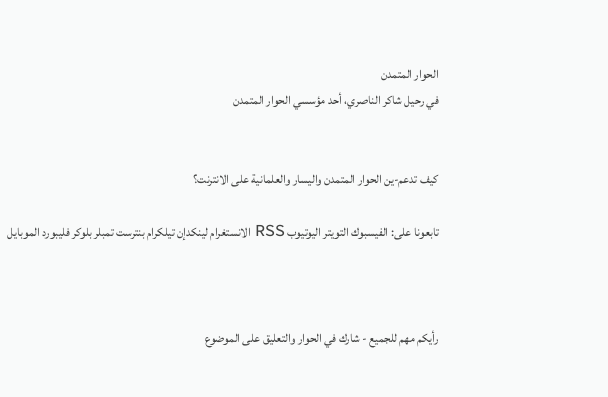الحوار المتمدن
في رحيل شاكر الناصري، أحد مؤسسي الحوار المتمدن


كيف تدعم-ين الحوار المتمدن واليسار والعلمانية على الانترنت؟

تابعونا على: الفيسبوك التويتر اليوتيوب RSS الانستغرام لينكدإن تيلكرام بنترست تمبلر بلوكر فليبورد الموبايل



رأيكم مهم للجميع - شارك في الحوار والتعليق على الموضوع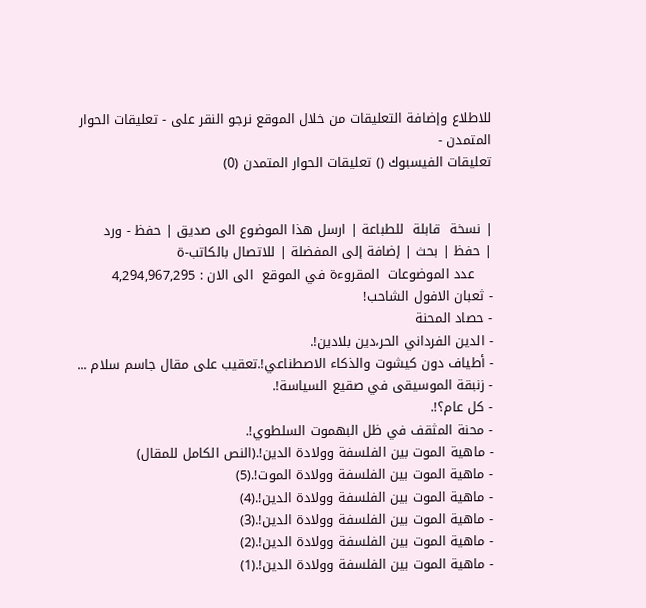للاطلاع وإضافة التعليقات من خلال الموقع نرجو النقر على - تعليقات الحوار المتمدن -
تعليقات الفيسبوك () تعليقات الحوار المتمدن (0)


| نسخة  قابلة  للطباعة | ارسل هذا الموضوع الى صديق | حفظ - ورد
| حفظ | بحث | إضافة إلى المفضلة | للاتصال بالكاتب-ة
    عدد الموضوعات  المقروءة في الموقع  الى الان : 4,294,967,295
- ثعبان الافول الشاحب!
- حصاد المحنة
- الدين الفرداني الحر،دين بلادين!.
- أطياف دون كيشوت والذكاء الاصطناعي!.تعقيب على مقال جاسم سلام ...
- زنبقة الموسيقى في صقيع السياسة!.
- كل عام؟!.
- محنة المثقف في ظل البهموت السلطوي!.
- ماهية الموت بين الفلسفة وولادة الدين!.(النص الكامل للمقال)
- ماهية الموت بين الفلسفة وولادة الموت!.(5)
- ماهية الموت بين الفلسفة وولادة الدين!.(4)
- ماهية الموت بين الفلسفة وولادة الدين!.(3)
- ماهية الموت بين الفلسفة وولادة الدين!.(2)
- ماهية الموت بين الفلسفة وولادة الدين!.(1)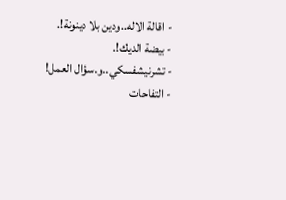- اقالة الاله..ودين بلا دينونة!.
- بيضة الديك!.
- تشرنيشفسكي..و.سؤال العمل!
- التفاحات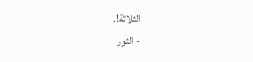الثلاثة!.
- الثور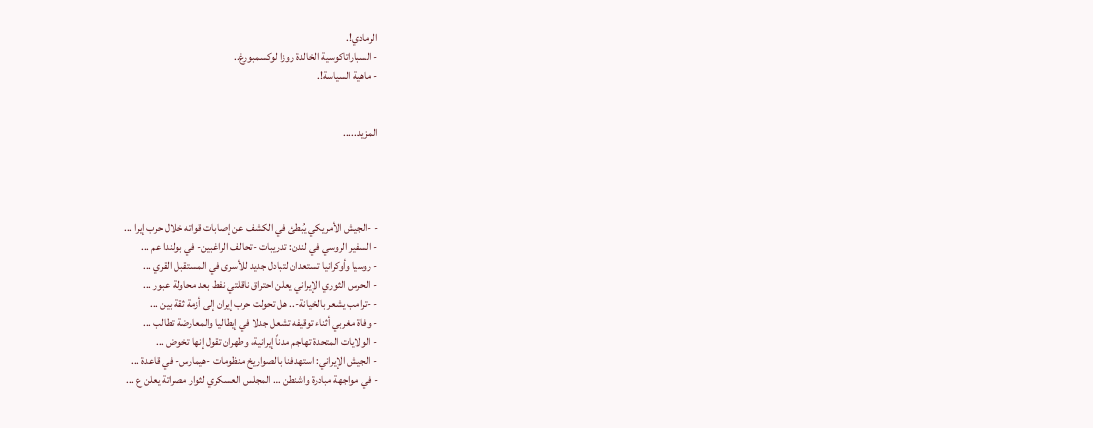الرمادي!.
- السباراتاكوسية الخالدة روزا لوكسمبورغ..
- ماهية السياسة!.


المزيد.....




- -الجيش الأمريكي يُبطئ في الكشف عن إصابات قواته خلال حرب إيرا ...
- السفير الروسي في لندن: تدريبات -تحالف الراغبين- في بولندا عم ...
- روسيا وأوكرانيا تستعدان لتبادل جديد للأسرى في المستقبل القري ...
- الحرس الثوري الإيراني يعلن احتراق ناقلتي نفط بعد محاولة عبور ...
- -ترامب يشعر بالخيانة-.. هل تحولت حرب إيران إلى أزمة ثقة بين ...
- وفاة مغربي أثناء توقيفه تشعل جدلا في إيطاليا والمعارضة تطالب ...
- الولايات المتحدة تهاجم مدناً إيرانية، وطهران تقول إنها تخوض ...
- الجيش الإيراني: استهدفنا بالصواريخ منظومات -هيمارس- في قاعدة ...
- في مواجهة مبادرة واشنطن … المجلس العسكري لثوار مصراتة يعلن ع ...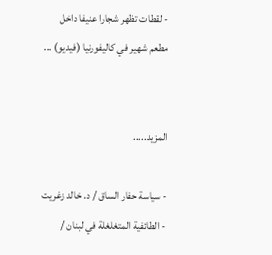- لقطات تظهر شجارا عنيفا داخل مطعم شهير في كاليفورنيا (فيديو) ...


المزيد.....

- سياسة حفار الساق / د. خالد زغريت
- الطائفية المتغلغلة في لبنان /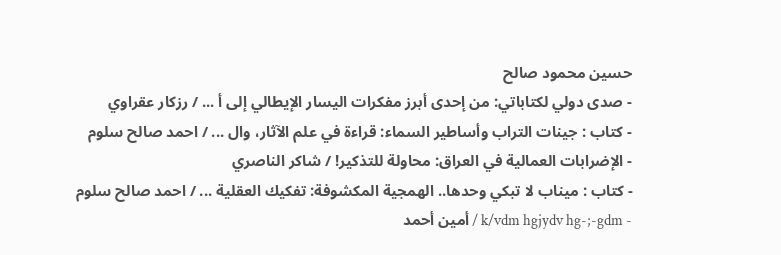حسين محمود صالح
- صدى دولي لكتاباتي: من إحدى أبرز مفكرات اليسار الإيطالي إلى أ ... / رزكار عقراوي
- كتاب : جينات التراب وأساطير السماء: قراءة في علم الآثار، وال ... / احمد صالح سلوم
- الإضرابات العمالية في العراق: محاولة للتذكير! / شاكر الناصري
- كتاب : ميناب لا تبكي وحدها.. الهمجية المكشوفة: تفكيك العقلية ... / احمد صالح سلوم
- k/vdm hgjydv hg-;-gdm / أمين أحمد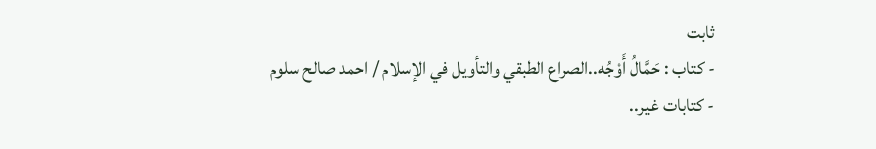ثابت
- كتاب : حَمَّالُ أَوْجُه..الصراع الطبقي والتأويل في الإسلام / احمد صالح سلوم
- كتابات غير..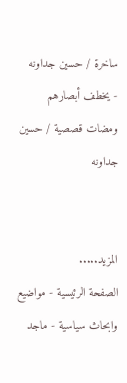ساخرة / حسين جداونه
- يخطف أبصارهم ومضات قصصية / حسين جداونه


المزيد.....
الصفحة الرئيسية - مواضيع وابحاث سياسية - ماجد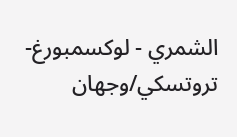الشمري - لوكسمبورغ-تروتسكي/وجهان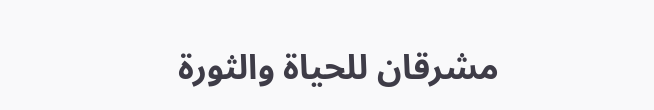مشرقان للحياة والثورة